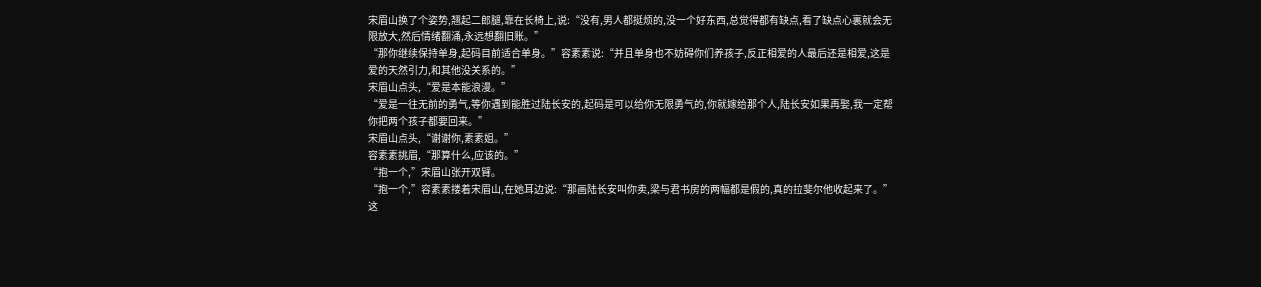宋眉山换了个姿势,翘起二郎腿,靠在长椅上,说:“没有,男人都挺烦的,没一个好东西,总觉得都有缺点,看了缺点心裏就会无限放大,然后情绪翻涌,永远想翻旧账。”
“那你继续保持单身,起码目前适合单身。”容素素说:“并且单身也不妨碍你们养孩子,反正相爱的人最后还是相爱,这是爱的天然引力,和其他没关系的。”
宋眉山点头,“爱是本能浪漫。”
“爱是一往无前的勇气,等你遇到能胜过陆长安的,起码是可以给你无限勇气的,你就嫁给那个人,陆长安如果再娶,我一定帮你把两个孩子都要回来。”
宋眉山点头,“谢谢你,素素姐。”
容素素挑眉,“那算什么,应该的。”
“抱一个,”宋眉山张开双臂。
“抱一个,”容素素搂着宋眉山,在她耳边说:“那画陆长安叫你卖,梁与君书房的两幅都是假的,真的拉斐尔他收起来了。”
这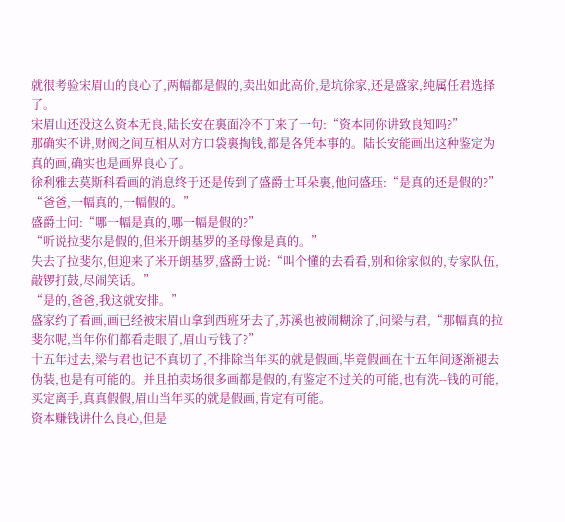就很考验宋眉山的良心了,两幅都是假的,卖出如此高价,是坑徐家,还是盛家,纯属任君选择了。
宋眉山还没这么资本无良,陆长安在裏面冷不丁来了一句:“资本同你讲致良知吗?”
那确实不讲,财阀之间互相从对方口袋裏掏钱,都是各凭本事的。陆长安能画出这种鉴定为真的画,确实也是画界良心了。
徐利雅去莫斯科看画的消息终于还是传到了盛爵士耳朵裏,他问盛珏:“是真的还是假的?”
“爸爸,一幅真的,一幅假的。”
盛爵士问:“哪一幅是真的,哪一幅是假的?”
“听说拉斐尔是假的,但米开朗基罗的圣母像是真的。”
失去了拉斐尔,但迎来了米开朗基罗,盛爵士说:“叫个懂的去看看,别和徐家似的,专家队伍,敲锣打鼓,尽闹笑话。”
“是的,爸爸,我这就安排。”
盛家约了看画,画已经被宋眉山拿到西班牙去了,苏溪也被闹糊涂了,问梁与君,“那幅真的拉斐尔呢,当年你们都看走眼了,眉山亏钱了?”
十五年过去,梁与君也记不真切了,不排除当年买的就是假画,毕竟假画在十五年间逐渐褪去伪装,也是有可能的。并且拍卖场很多画都是假的,有鉴定不过关的可能,也有洗--钱的可能,买定离手,真真假假,眉山当年买的就是假画,肯定有可能。
资本赚钱讲什么良心,但是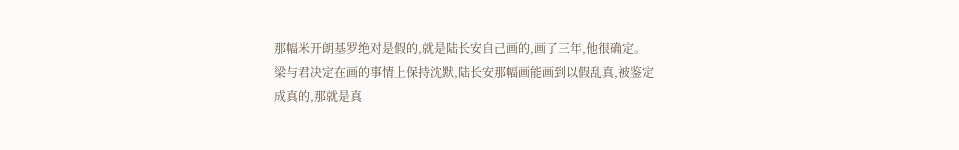那幅米开朗基罗绝对是假的,就是陆长安自己画的,画了三年,他很确定。
梁与君决定在画的事情上保持沈默,陆长安那幅画能画到以假乱真,被鉴定成真的,那就是真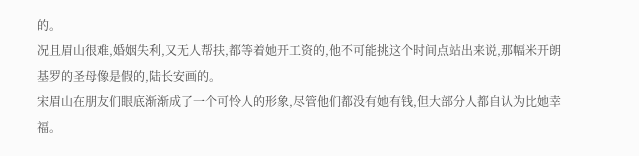的。
况且眉山很难,婚姻失利,又无人帮扶,都等着她开工资的,他不可能挑这个时间点站出来说,那幅米开朗基罗的圣母像是假的,陆长安画的。
宋眉山在朋友们眼底渐渐成了一个可怜人的形象,尽管他们都没有她有钱,但大部分人都自认为比她幸福。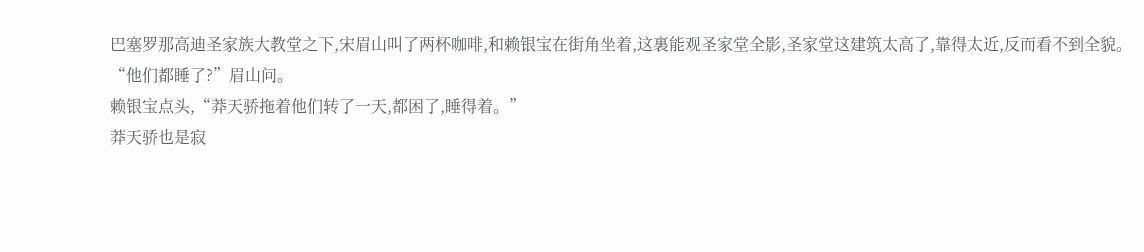巴塞罗那高迪圣家族大教堂之下,宋眉山叫了两杯咖啡,和赖银宝在街角坐着,这裏能观圣家堂全影,圣家堂这建筑太高了,靠得太近,反而看不到全貌。
“他们都睡了?”眉山问。
赖银宝点头,“莽天骄拖着他们转了一天,都困了,睡得着。”
莽天骄也是寂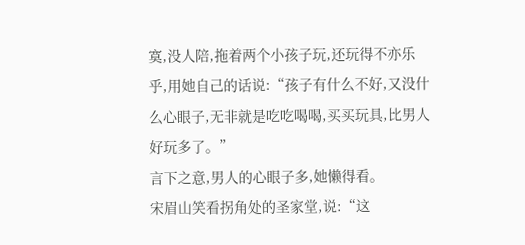寞,没人陪,拖着两个小孩子玩,还玩得不亦乐乎,用她自己的话说:“孩子有什么不好,又没什么心眼子,无非就是吃吃喝喝,买买玩具,比男人好玩多了。”
言下之意,男人的心眼子多,她懒得看。
宋眉山笑看拐角处的圣家堂,说:“这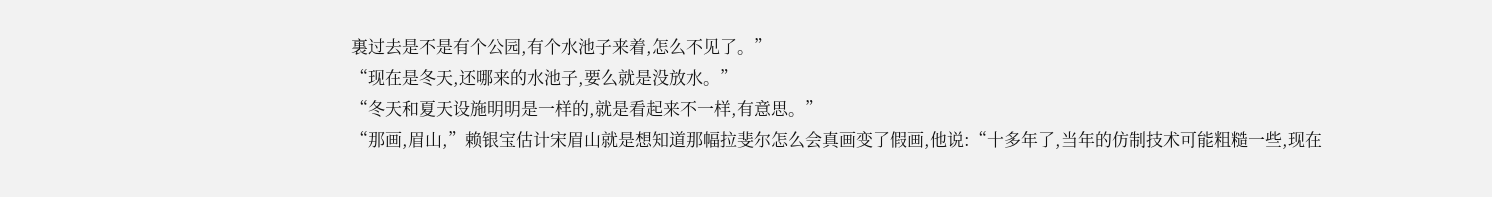裏过去是不是有个公园,有个水池子来着,怎么不见了。”
“现在是冬天,还哪来的水池子,要么就是没放水。”
“冬天和夏天设施明明是一样的,就是看起来不一样,有意思。”
“那画,眉山,”赖银宝估计宋眉山就是想知道那幅拉斐尔怎么会真画变了假画,他说:“十多年了,当年的仿制技术可能粗糙一些,现在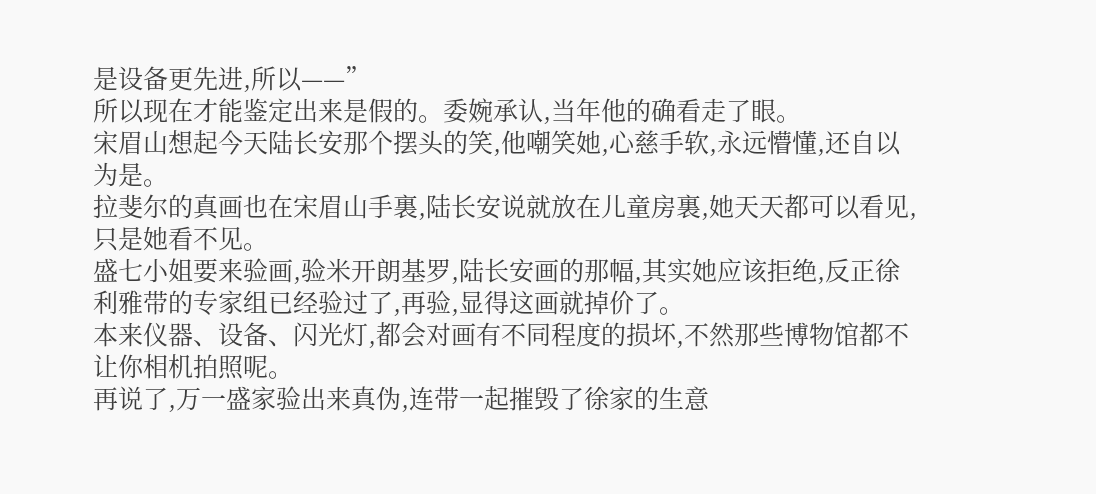是设备更先进,所以——”
所以现在才能鉴定出来是假的。委婉承认,当年他的确看走了眼。
宋眉山想起今天陆长安那个摆头的笑,他嘲笑她,心慈手软,永远懵懂,还自以为是。
拉斐尔的真画也在宋眉山手裏,陆长安说就放在儿童房裏,她天天都可以看见,只是她看不见。
盛七小姐要来验画,验米开朗基罗,陆长安画的那幅,其实她应该拒绝,反正徐利雅带的专家组已经验过了,再验,显得这画就掉价了。
本来仪器、设备、闪光灯,都会对画有不同程度的损坏,不然那些博物馆都不让你相机拍照呢。
再说了,万一盛家验出来真伪,连带一起摧毁了徐家的生意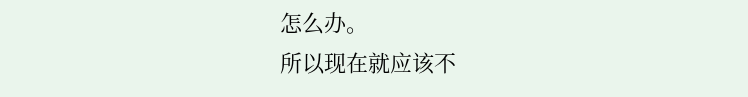怎么办。
所以现在就应该不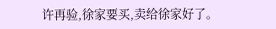许再验,徐家要买,卖给徐家好了。